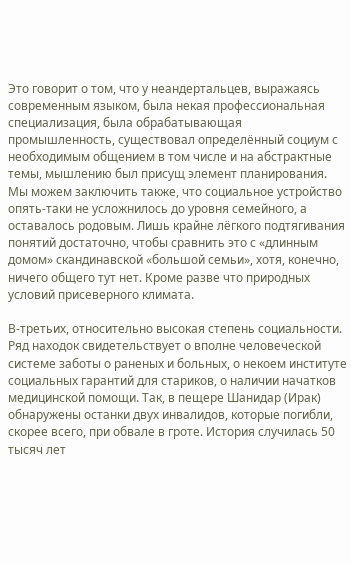Это говорит о том, что у неандертальцев, выражаясь современным языком, была некая профессиональная специализация, была обрабатывающая промышленность, существовал определённый социум с необходимым общением в том числе и на абстрактные темы, мышлению был присущ элемент планирования. Мы можем заключить также, что социальное устройство опять-таки не усложнилось до уровня семейного, а оставалось родовым. Лишь крайне лёгкого подтягивания понятий достаточно, чтобы сравнить это с «длинным домом» скандинавской «большой семьи», хотя, конечно, ничего общего тут нет. Кроме разве что природных условий присеверного климата.

В-третьих, относительно высокая степень социальности. Ряд находок свидетельствует о вполне человеческой системе заботы о раненых и больных, о некоем институте социальных гарантий для стариков, о наличии начатков медицинской помощи. Так, в пещере Шанидар (Ирак) обнаружены останки двух инвалидов, которые погибли, скорее всего, при обвале в гроте. История случилась 50 тысяч лет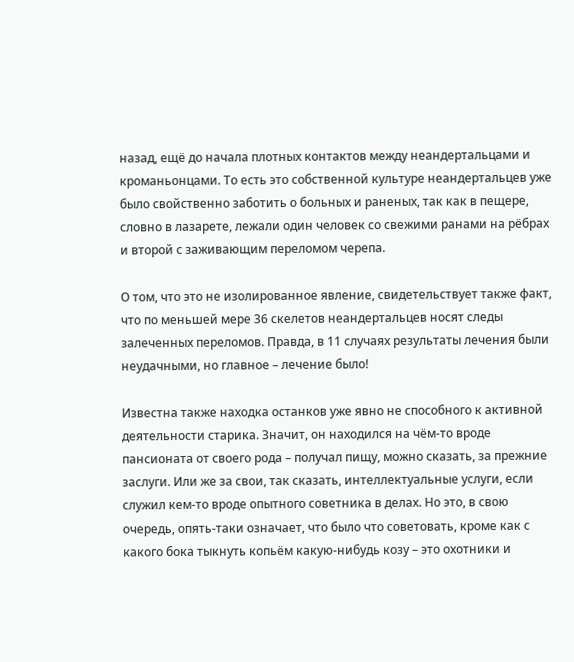назад, ещё до начала плотных контактов между неандертальцами и кроманьонцами. То есть это собственной культуре неандертальцев уже было свойственно заботить о больных и раненых, так как в пещере, словно в лазарете, лежали один человек со свежими ранами на рёбрах и второй с заживающим переломом черепа.

О том, что это не изолированное явление, свидетельствует также факт, что по меньшей мере 36 скелетов неандертальцев носят следы залеченных переломов. Правда, в 11 случаях результаты лечения были неудачными, но главное – лечение было!

Известна также находка останков уже явно не способного к активной деятельности старика. Значит, он находился на чём-то вроде пансионата от своего рода – получал пищу, можно сказать, за прежние заслуги. Или же за свои, так сказать, интеллектуальные услуги, если служил кем-то вроде опытного советника в делах. Но это, в свою очередь, опять-таки означает, что было что советовать, кроме как с какого бока тыкнуть копьём какую-нибудь козу – это охотники и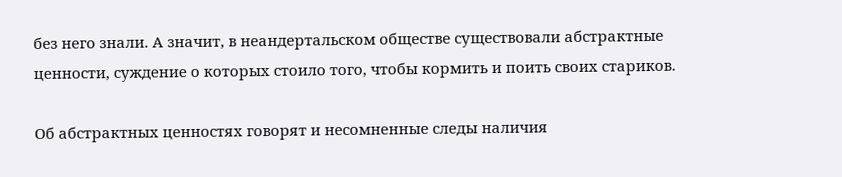без него знали. А значит, в неандертальском обществе существовали абстрактные ценности, суждение о которых стоило того, чтобы кормить и поить своих стариков.

Об абстрактных ценностях говорят и несомненные следы наличия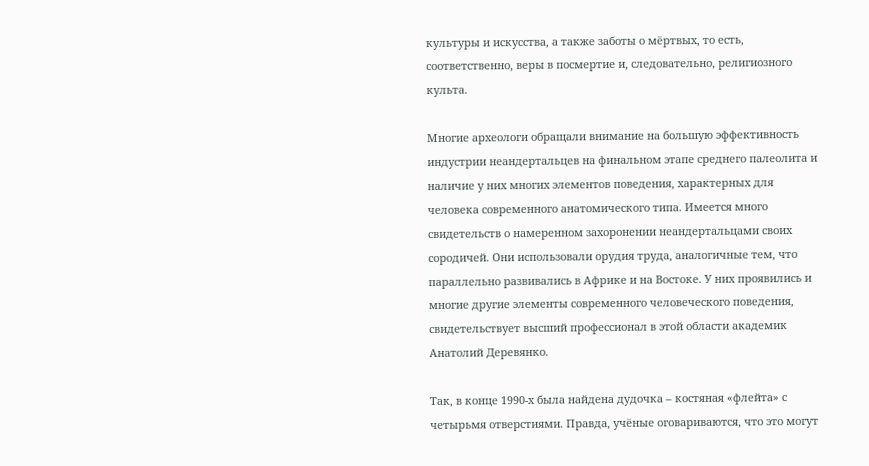культуры и искусства, а также заботы о мёртвых, то есть, соответственно, веры в посмертие и, следовательно, религиозного культа.

Многие археологи обращали внимание на большую эффективность индустрии неандертальцев на финальном этапе среднего палеолита и наличие у них многих элементов поведения, характерных для человека современного анатомического типа. Имеется много свидетельств о намеренном захоронении неандертальцами своих сородичей. Они использовали орудия труда, аналогичные тем, что параллельно развивались в Африке и на Востоке. У них проявились и многие другие элементы современного человеческого поведения, свидетельствует высший профессионал в этой области академик Анатолий Деревянко.

Так, в конце 1990-х была найдена дудочка – костяная «флейта» с четырьмя отверстиями. Правда, учёные оговариваются, что это могут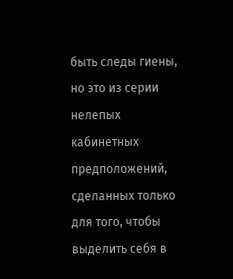быть следы гиены, но это из серии нелепых кабинетных предположений, сделанных только для того, чтобы выделить себя в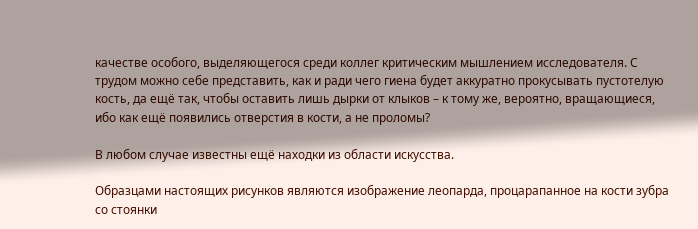качестве особого, выделяющегося среди коллег критическим мышлением исследователя. С трудом можно себе представить, как и ради чего гиена будет аккуратно прокусывать пустотелую кость, да ещё так, чтобы оставить лишь дырки от клыков – к тому же, вероятно, вращающиеся, ибо как ещё появились отверстия в кости, а не проломы?

В любом случае известны ещё находки из области искусства.

Образцами настоящих рисунков являются изображение леопарда, процарапанное на кости зубра со стоянки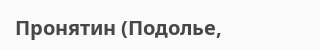Пронятин (Подолье,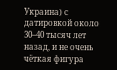Украина) с датировкой около 30–40 тысяч лет назад, и не очень чёткая фигура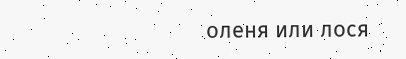оленя или лося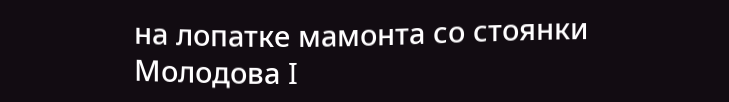на лопатке мамонта со стоянки Молодова I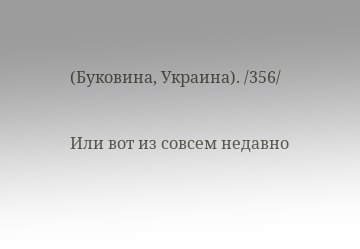(Буковина, Украина). /356/

Или вот из совсем недавно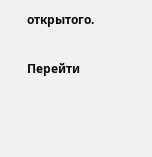открытого.

Перейти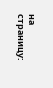на страницу: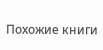Похожие книги